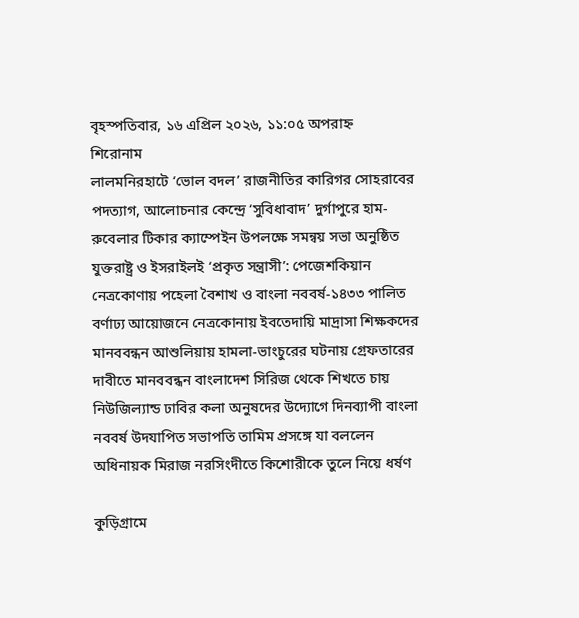বৃহস্পতিবার, ১৬ এপ্রিল ২০২৬, ১১:০৫ অপরাহ্ন
শিরোনাম
লালমনিরহাটে ‘ভোল বদল’ রাজনীতির কারিগর সোহরাবের পদত্যাগ, আলোচনার কেন্দ্রে ‘সুবিধাবাদ’ দুর্গাপুরে হাম-রুবেলার টিকার ক্যাম্পেইন উপলক্ষে সমন্বয় সভা অনুষ্ঠিত যুক্তরাষ্ট্র ও ইসরাইলই ‘প্রকৃত সন্ত্রাসী’: পেজেশকিয়ান নেত্রকোণায় পহেলা বৈশাখ ও বাংলা নববর্ষ-১৪৩৩ পালিত বর্ণাঢ্য আয়োজনে নেত্রকোনায় ইবতেদায়ি মাদ্রাসা শিক্ষকদের মানববন্ধন আশুলিয়ায় হামলা-ভাংচুরের ঘটনায় গ্রেফতারের দাবীতে মানববন্ধন বাংলাদেশ সিরিজ থেকে শিখতে চায় নিউজিল্যান্ড ঢাবির কলা অনুষদের উদ্যোগে দিনব্যাপী বাংলা নববর্ষ উদযাপিত সভাপতি তামিম প্রসঙ্গে যা বললেন অধিনায়ক মিরাজ নরসিংদীতে কিশোরীকে তুলে নিয়ে ধর্ষণ

কুড়িগ্রামে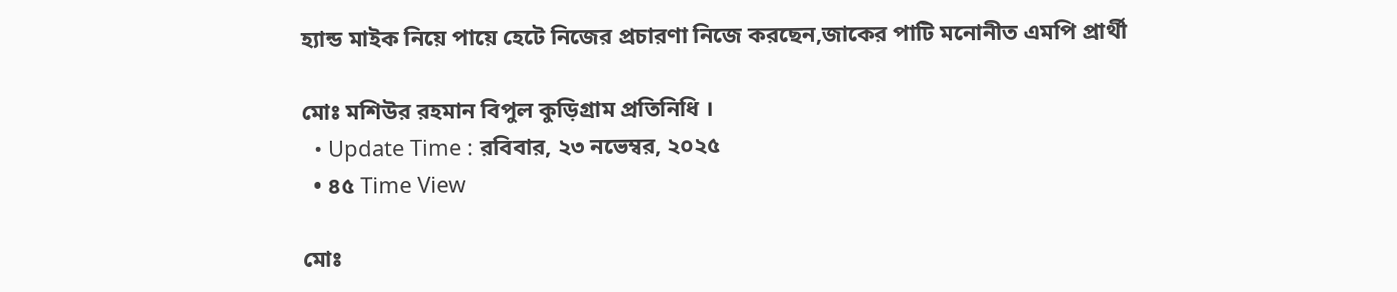হ্যান্ড মাইক নিয়ে পায়ে হেটে নিজের প্রচারণা নিজে করছেন,জাকের পাটি মনোনীত এমপি প্রার্থী

মোঃ মশিউর রহমান বিপুল কুড়িগ্রাম প্রতিনিধি ।
  • Update Time : রবিবার, ২৩ নভেম্বর, ২০২৫
  • ৪৫ Time View

মোঃ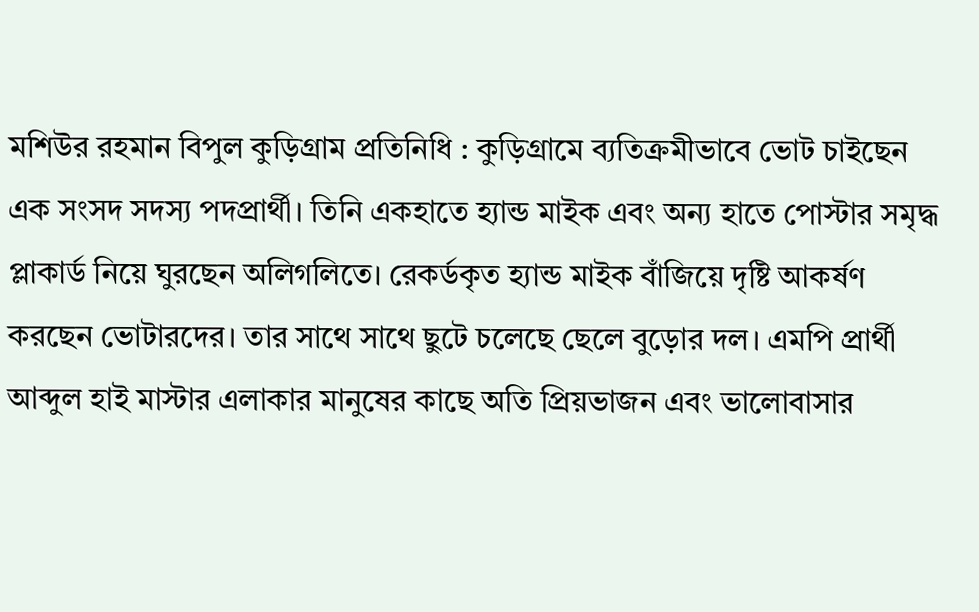মশিউর রহমান বিপুল কুড়িগ্রাম প্রতিনিধি : কুড়িগ্রামে ব্যতিক্রমীভাবে ভোট চাইছেন এক সংসদ সদস্য পদপ্রার্থী। তিনি একহাতে হ্যান্ড মাইক এবং অন্য হাতে পোস্টার সমৃদ্ধ প্লাকার্ড নিয়ে ঘুরছেন অলিগলিতে। রেকর্ডকৃত হ্যান্ড মাইক বাঁজিয়ে দৃষ্টি আকর্ষণ করছেন ভোটারদের। তার সাথে সাথে ছুটে চলেছে ছেলে বুড়োর দল। এমপি প্রার্থী আব্দুল হাই মাস্টার এলাকার মানুষের কাছে অতি প্রিয়ভাজন এবং ভালোবাসার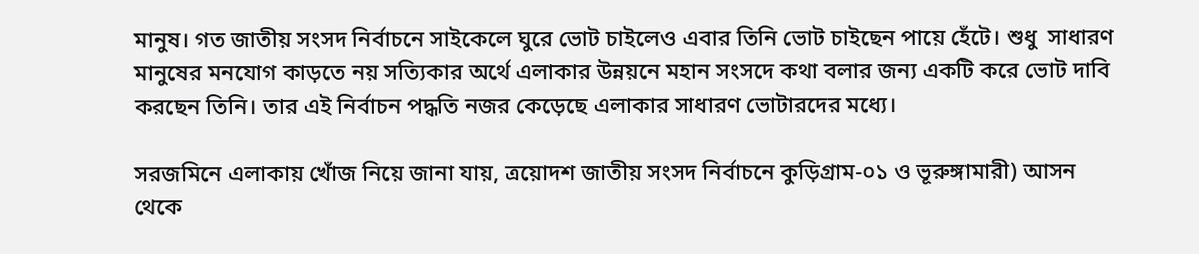মানুষ। গত জাতীয় সংসদ নির্বাচনে সাইকেলে ঘুরে ভোট চাইলেও এবার তিনি ভোট চাইছেন পায়ে হেঁটে। শুধু  সাধারণ মানুষের মনযোগ কাড়তে নয় সত্যিকার অর্থে এলাকার উন্নয়নে মহান সংসদে কথা বলার জন্য একটি করে ভোট দাবি করছেন তিনি। তার এই নির্বাচন পদ্ধতি নজর কেড়েছে এলাকার সাধারণ ভোটারদের মধ্যে।

সরজমিনে এলাকায় খোঁজ নিয়ে জানা যায়, ত্রয়োদশ জাতীয় সংসদ নির্বাচনে কুড়িগ্রাম-০১ ও ভূরুঙ্গামারী) আসন থেকে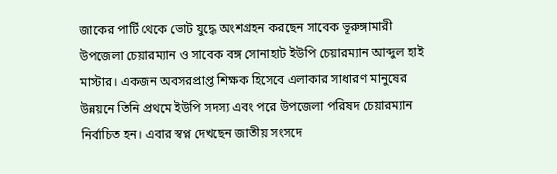জাকের পার্টি থেকে ভোট যুদ্ধে অংশগ্রহন করছেন সাবেক ভূরুঙ্গামারী উপজেলা চেয়ারম্যান ও সাবেক বঙ্গ সোনাহাট ইউপি চেয়ারম্যান আব্দুল হাই মাস্টার। একজন অবসরপ্রাপ্ত শিক্ষক হিসেবে এলাকার সাধারণ মানুষের উন্নয়নে তিনি প্রথমে ইউপি সদস্য এবং পরে উপজেলা পরিষদ চেয়ারম্যান নির্বাচিত হন। এবার স্বপ্ন দেখছেন জাতীয় সংসদে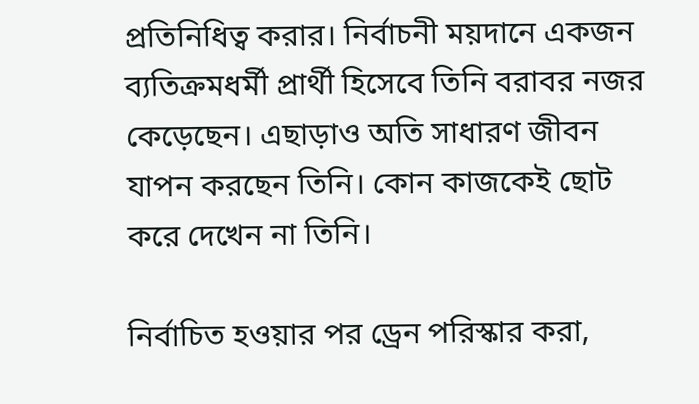প্রতিনিধিত্ব করার। নির্বাচনী ময়দানে একজন ব্যতিক্রমধর্মী প্রার্থী হিসেবে তিনি বরাবর নজর কেড়েছেন। এছাড়াও অতি সাধারণ জীবন যাপন করছেন তিনি। কোন কাজকেই ছোট করে দেখেন না তিনি।

নির্বাচিত হওয়ার পর ড্রেন পরিস্কার করা,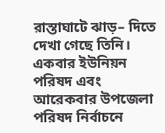রাস্তাঘাটে ঝাড়– দিতে দেখা গেছে তিনি। একবার ইউনিয়ন পরিষদ এবং আরেকবার উপজেলা পরিষদ নির্বাচনে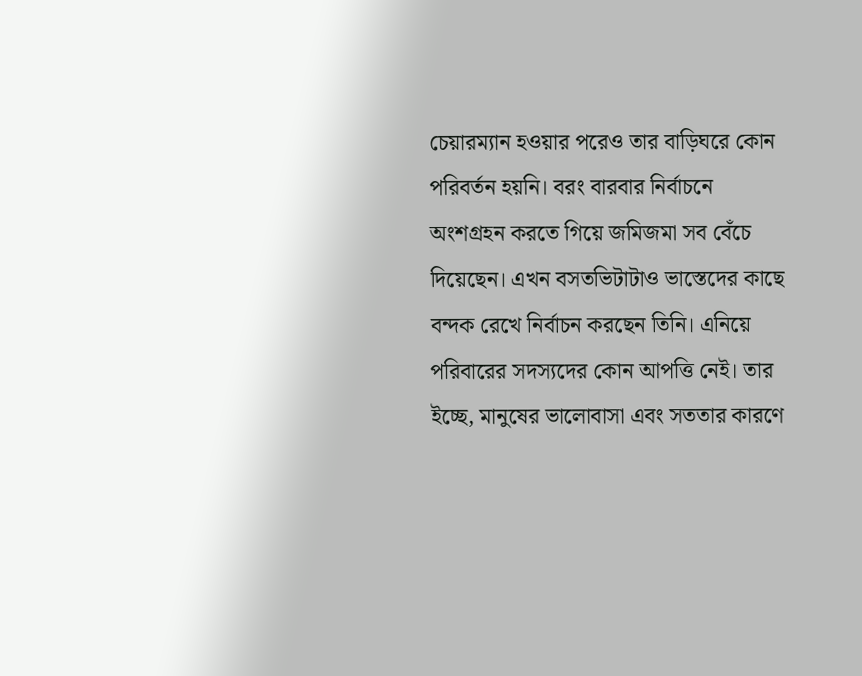চেয়ারম্যান হওয়ার পরেও তার বাড়িঘরে কোন পরিবর্তন হয়নি। বরং বারবার নির্বাচনে অংশগ্রহন করতে গিয়ে জমিজমা সব বেঁচে দিয়েছেন। এখন বসতভিটাটাও ভাস্তেদের কাছে বন্দক রেখে নির্বাচন করছেন তিনি। এনিয়ে পরিবারের সদস্যদের কোন আপত্তি নেই। তার ইচ্ছে, মানুষের ভালোবাসা এবং সততার কারণে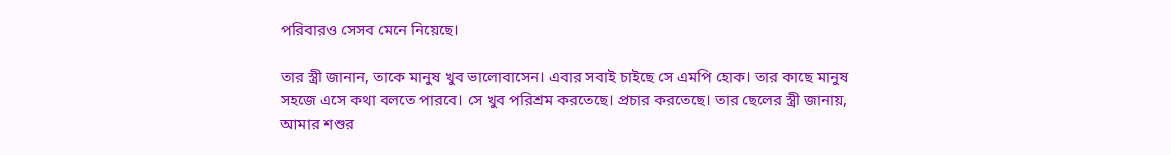পরিবারও সেসব মেনে নিয়েছে।

তার স্ত্রী জানান, তাকে মানুষ খুব ভালোবাসেন। এবার সবাই চাইছে সে এমপি হোক। তার কাছে মানুষ সহজে এসে কথা বলতে পারবে। সে খুব পরিশ্রম করতেছে। প্রচার করতেছে। তার ছেলের স্ত্রী জানায়, আমার শশুর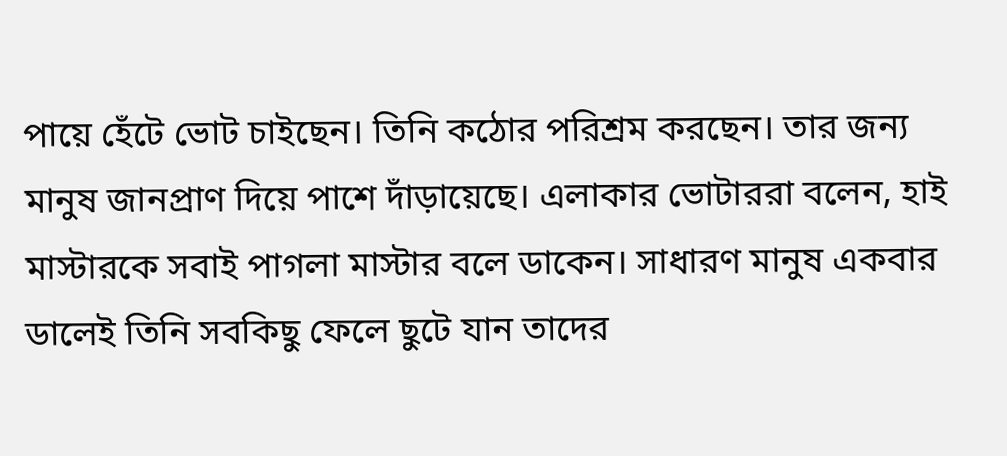পায়ে হেঁটে ভোট চাইছেন। তিনি কঠোর পরিশ্রম করছেন। তার জন্য মানুষ জানপ্রাণ দিয়ে পাশে দাঁড়ায়েছে। এলাকার ভোটাররা বলেন, হাই মাস্টারকে সবাই পাগলা মাস্টার বলে ডাকেন। সাধারণ মানুষ একবার ডালেই তিনি সবকিছু ফেলে ছুটে যান তাদের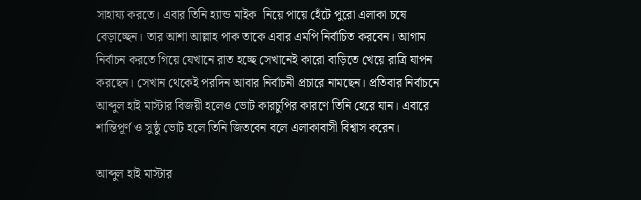সাহায্য করতে। এবার তিনি হ্যান্ড মাইক  নিয়ে পায়ে হেঁটে পুরো এলাকা চষে বেড়াচ্ছেন। তার আশা আল্লাহ পাক তাকে এবার এমপি নির্বাচিত করবেন। আগাম নির্বাচন করতে গিয়ে যেখানে রাত হচ্ছে সেখানেই কারো বাড়িতে খেয়ে রাত্রি যাপন করছেন। সেখান থেকেই পরদিন আবার নির্বাচনী প্রচারে নামছেন। প্রতিবার নির্বাচনে আব্দুল হাই মাস্টার বিজয়ী হলেও ভোট কারচুপির কারণে তিনি হেরে যান। এবারে শান্তিপূর্ণ ও সুষ্ঠু ভোট হলে তিনি জিতবেন বলে এলাকাবাসী বিশ্বাস করেন।

আব্দুল হাই মাস্টার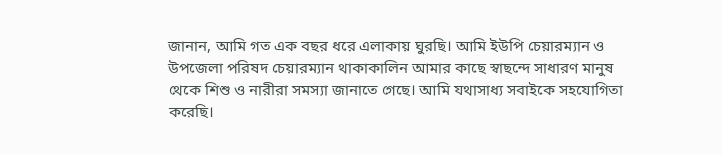জানান, আমি গত এক বছর ধরে এলাকায় ঘুরছি। আমি ইউপি চেয়ারম্যান ও উপজেলা পরিষদ চেয়ারম্যান থাকাকালিন আমার কাছে স্বাছন্দে সাধারণ মানুষ থেকে শিশু ও নারীরা সমস্যা জানাতে গেছে। আমি যথাসাধ্য সবাইকে সহযোগিতা করেছি।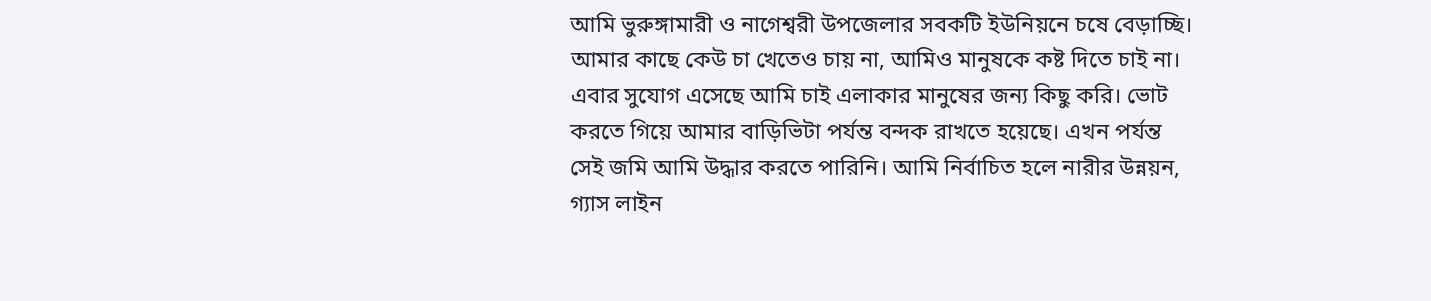আমি ভুরুঙ্গামারী ও নাগেশ্বরী উপজেলার সবকটি ইউনিয়নে চষে বেড়াচ্ছি। আমার কাছে কেউ চা খেতেও চায় না, আমিও মানুষকে কষ্ট দিতে চাই না। এবার সুযোগ এসেছে আমি চাই এলাকার মানুষের জন্য কিছু করি। ভোট করতে গিয়ে আমার বাড়িভিটা পর্যন্ত বন্দক রাখতে হয়েছে। এখন পর্যন্ত সেই জমি আমি উদ্ধার করতে পারিনি। আমি নির্বাচিত হলে নারীর উন্নয়ন, গ্যাস লাইন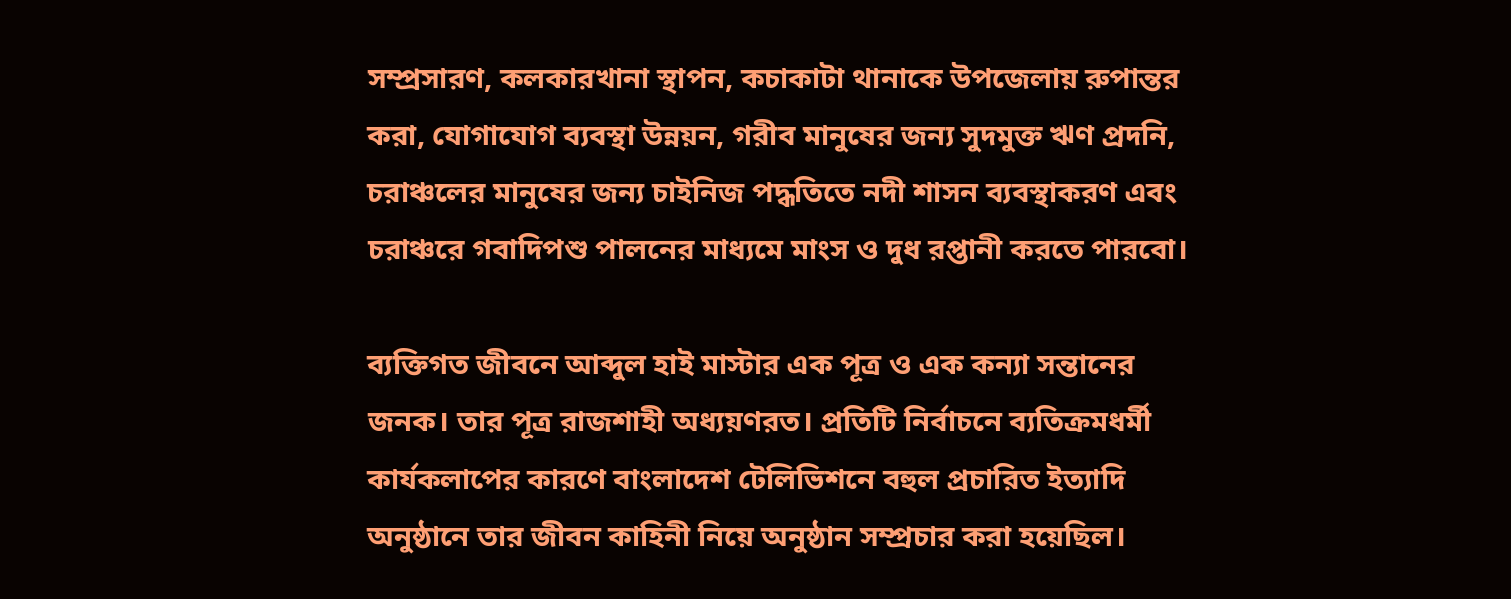সম্প্রসারণ, কলকারখানা স্থাপন, কচাকাটা থানাকে উপজেলায় রুপান্তর করা, যোগাযোগ ব্যবস্থা উন্নয়ন, গরীব মানুষের জন্য সুদমুক্ত ঋণ প্রদনি, চরাঞ্চলের মানুষের জন্য চাইনিজ পদ্ধতিতে নদী শাসন ব্যবস্থাকরণ এবং চরাঞ্চরে গবাদিপশু পালনের মাধ্যমে মাংস ও দুধ রপ্তানী করতে পারবো।

ব্যক্তিগত জীবনে আব্দুল হাই মাস্টার এক পূত্র ও এক কন্যা সন্তানের জনক। তার পূত্র রাজশাহী অধ্যয়ণরত। প্রতিটি নির্বাচনে ব্যতিক্রমধর্মী কার্যকলাপের কারণে বাংলাদেশ টেলিভিশনে বহুল প্রচারিত ইত্যাদি অনুষ্ঠানে তার জীবন কাহিনী নিয়ে অনুষ্ঠান সম্প্রচার করা হয়েছিল।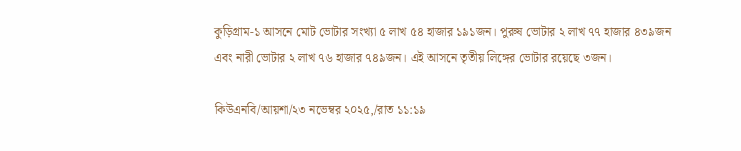কুড়িগ্রাম-১ আসনে মোট ভোটার সংখ্যা ৫ লাখ ৫৪ হাজার ১৯১জন। পুরুষ ভোটার ২ লাখ ৭৭ হাজার ৪৩৯জন এবং নারী ভোটার ২ লাখ ৭৬ হাজার ৭৪৯জন। এই আসনে তৃতীয় লিঙ্গের ভোটার রয়েছে ৩জন।

কিউএনবি/আয়শা/২৩ নভেম্বর ২০২৫,/রাত ১১:১৯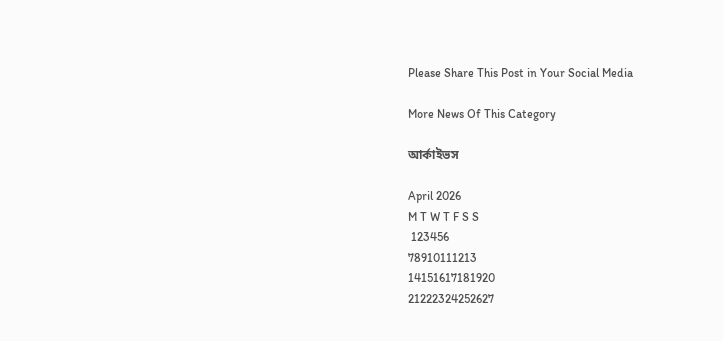Please Share This Post in Your Social Media

More News Of This Category

আর্কাইভস

April 2026
M T W T F S S
 123456
78910111213
14151617181920
21222324252627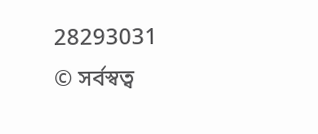28293031
© সর্বস্বত্ব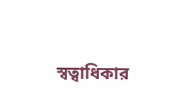স্বত্বাধিকার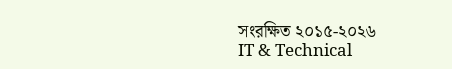সংরক্ষিত ২০১৫-২০২৬
IT & Technical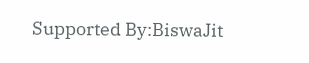Supported By:BiswaJit